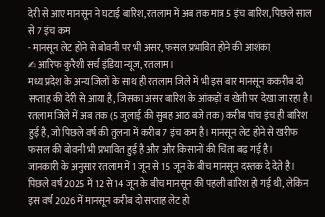देरी से आए मानसून ने घटाई बारिश, रतलाम में अब तक मात्र 5 इंच बारिश, पिछले साल से 7 इंच कम
- मानसून लेट होने से बोवनी पर भी असर, फसल प्रभावित होने की आशंका
✍ आरिफ कुरैशी सर्च इंडिया न्यूज, रतलाम।
मध्य प्रदेश के अन्य जिलों के साथ ही रतलाम जिले में भी इस बार मानसून ककरीब दो सप्ताह की देरी से आया है, जिसका असर बारिश के आंकड़ों व खेती पर देखा जा रहा है। रतलाम जिले में अब तक (5 जुलाई की सुबह आठ बजे तक) करीब पांच इंच ही बारिश हुई है, जो पिछले वर्ष की तुलना में करीब 7 इंच कम है। मानसून लेट होने से खरीफ फसल की बोवनी भी प्रभावित हुई है और और किसानों की चिंता बढ़ गई है।
जानकारी के अनुसार रतलाम में 1 जून से 15 जून के बीच मानसून दस्तक दे देते है। पिछले वर्ष 2025 में 12 से 14 जून के बीच मानसून की पहली बारिश हो गई थी, लेकिन इस वर्ष 2026 में मानसून करीब दो सप्ताह लेट हो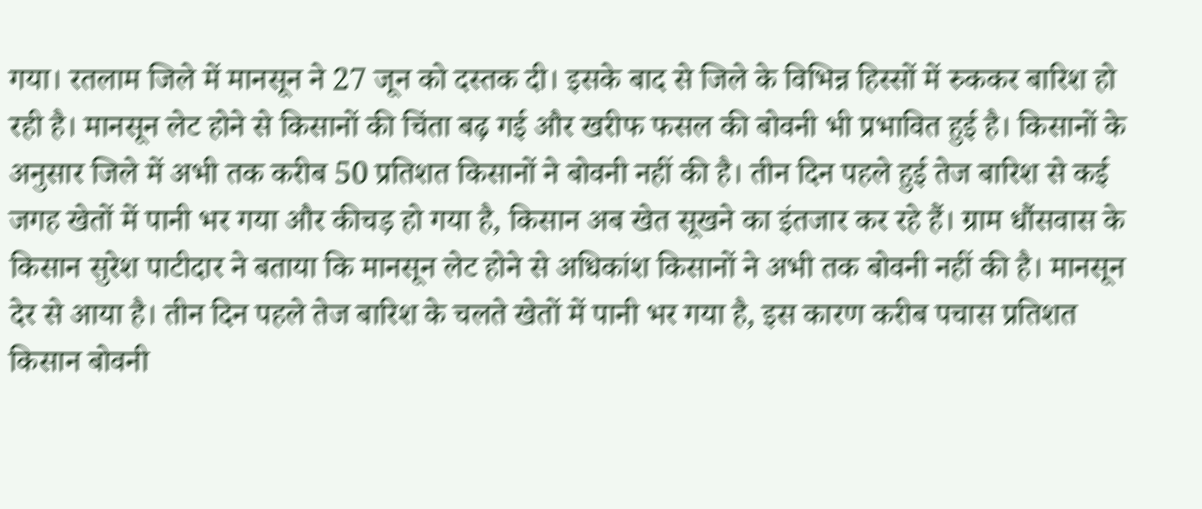गया। रतलाम जिले में मानसून ने 27 जून को दस्तक दी। इसके बाद से जिले के विभिन्न हिस्सों में रुककर बारिश हो रही है। मानसून लेट होने से किसानों की चिंता बढ़ गई और खरीफ फसल की बोवनी भी प्रभावित हुई है। किसानों के अनुसार जिले में अभी तक करीब 50 प्रतिशत किसानों ने बोवनी नहीं की है। तीन दिन पहले हुई तेज बारिश से कई जगह खेतों में पानी भर गया और कीचड़ हो गया है, किसान अब खेत सूखने का इंतजार कर रहे हैं। ग्राम धौंसवास के किसान सुरेश पाटीदार ने बताया कि मानसून लेट होने से अधिकांश किसानों ने अभी तक बोवनी नहीं की है। मानसून देर से आया है। तीन दिन पहले तेज बारिश के चलते खेतों में पानी भर गया है, इस कारण करीब पचास प्रतिशत किसान बोवनी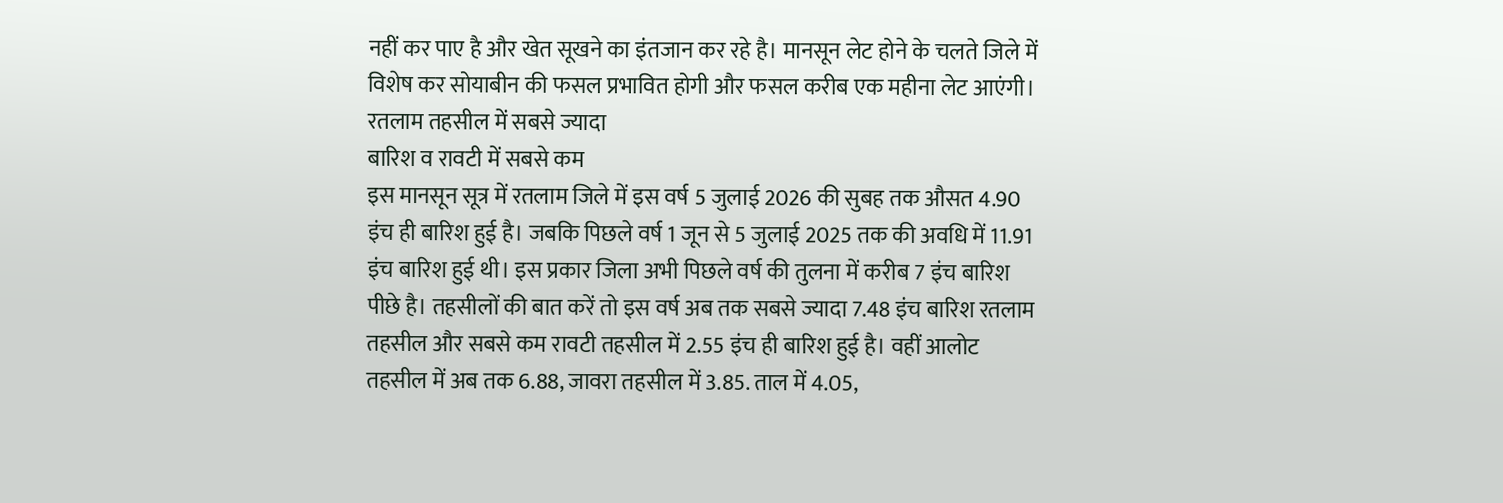नहीं कर पाए है और खेत सूखने का इंतजान कर रहे है। मानसून लेट होने के चलते जिले में विशेष कर सोयाबीन की फसल प्रभावित होगी और फसल करीब एक महीना लेट आएंगी।
रतलाम तहसील में सबसे ज्यादा
बारिश व रावटी में सबसे कम
इस मानसून सूत्र में रतलाम जिले में इस वर्ष 5 जुलाई 2026 की सुबह तक औसत 4.90 इंच ही बारिश हुई है। जबकि पिछले वर्ष 1 जून से 5 जुलाई 2025 तक की अवधि में 11.91 इंच बारिश हुई थी। इस प्रकार जिला अभी पिछले वर्ष की तुलना में करीब 7 इंच बारिश पीछे है। तहसीलों की बात करें तो इस वर्ष अब तक सबसे ज्यादा 7.48 इंच बारिश रतलाम तहसील और सबसे कम रावटी तहसील में 2.55 इंच ही बारिश हुई है। वहीं आलोट तहसील में अब तक 6.88, जावरा तहसील में 3.85. ताल में 4.05,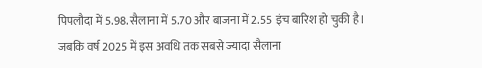पिपलौदा में 5.98. सैलाना में 5.70 और बाजना में 2.55 इंच बारिश हो चुकी है। जबकि वर्ष 2025 में इस अवधि तक सबसे ज्यादा सैलाना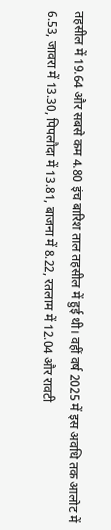तहसील में 19.64 और सबसे कम 4.80 इंच बारिश ताल तहसील में हुई थी। वहीं वर्ष 2025 में इस अवधि तक आलोट में 6.53, जावरा में 13.30, पिपलौदा में 13.81, बाजना में 8.22, रतलाम में 12.04 और रावटी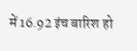में 16.92 इंच बारिश हो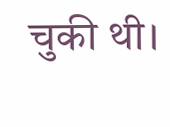चुकी थी।